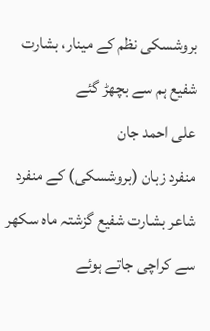بروشسکی نظم کے مینار، بشارت شفیع ہم سے بچھڑ گئے
علی احمد جان
منفرد زبان (بروشسکی) کے منفرد شاعر بشارت شفیع گزشتہ ماہ سکھر سے کراچی جاتے ہوئے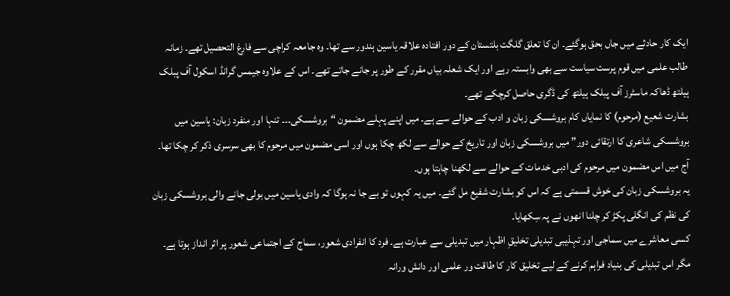ایک کار حادثے میں جاں بحق ہوگئے۔ ان کا تعلق گلگت بلتستان کے دور افتادہ علاقہ یاسین ہندور سے تھا۔ وہ جامعہ کراچی سے فارغ التحصیل تھے۔ زمانہ طالب علمی میں قوم پرست سیاست سے بھی وابستہ رہے اور ایک شعلہ بیاں مقرر کے طور پر جانے جاتے تھے۔ اس کے علاوہ جیمس گرانڈ اسکول آف پبلک ہیلتھ ڈھاکہ ماسٹرز آف پبلک ہیلتھ کی ڈگری حاصل کرچکے تھے۔
بشارت شعیع (مرحوم) کا نمایاں کام بروشسکی زبان و ادب کے حوالے سے ہے۔ میں اپنے پہلے مضمون “بروشسکی۔۔۔ تنہا اور منفرد زبان: یاسین میں بروشسکی شاعری کا ارتقائی دور” میں بروشسکی زبان اور تاریخ کے حوالے سے لکھ چکا ہوں اور اسی مضمون میں مرحوم کا بھی سرسری ذکر کر چکا تھا۔ آج میں اس مضمون میں مرحوم کی ادبی خدمات کے حوالے سے لکھنا چاہتا ہوں۔
یہ بروشسکی زبان کی خوش قسمتی ہے کہ اس کو بشارت شفیع مل گئے۔ میں یہ کہوں تو بے جا نہ ہوگا کہ وادی یاسین میں بولی جانے والی بروشسکی زبان کی نظم کی انگلی پکڑ کر چلنا انھوں نے پہ سِکھایا۔
کسی معاشرے میں سماجی اور تہذیبی تبدیلی تخلیقِ اظہار میں تبدیلی سے عبارت ہے۔ فرد کا انفرادی شعور، سماج کے اجتماعی شعور پر اثر انداز ہوتا ہے۔ مگر اس تبدیلی کی بنیاد فراہم کرنے کے لیے تخلیق کار کا طاقت ور علمی اور دانش ورانہ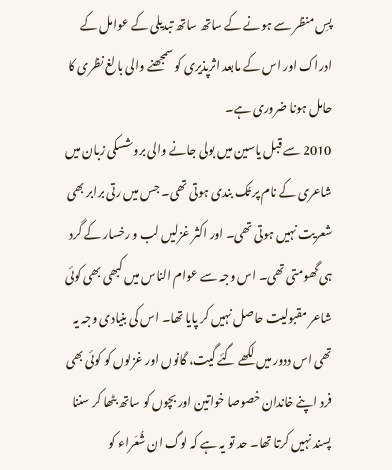پسِ منظر سے ہونے کے ساتھ ساتھ تبدیلی کے عوامل کے ادراک اور اس کے مابعد اثرپذیری کو سمجھنے والی بالغ نظری کا حامل ہونا ضروری ہے۔
2010 سے قبل یاسین میں بولی جانے والی بروشسکی زبان میں شاعری کے نام پر تُک بندی ہوتی تھی۔ جس میں رتی برابر بھی شعریت نہیں ہوتی تھی۔ اور اکثر غزلیں لب و رخسار کے گرد ہی گھومتی تھی۔ اس وجہ سے عوام الناس میں کبھی بھی کوئی شاعر مقبولیت حاصل نہیں کر پایا تھا۔ اس کی بنیادی وجہ یہ تھی اس ددور میں لکھے گئے گیت، گانوں اور غزلوں کو کوئی بھی فرد اپنے خاندان خصوصا خواتین اور بچوں کو ساتھ بٹھا کر سننا پسند نہیں کرتا تھا۔ حد تو یہ ہے کہ لوگ ان شُعَراء کو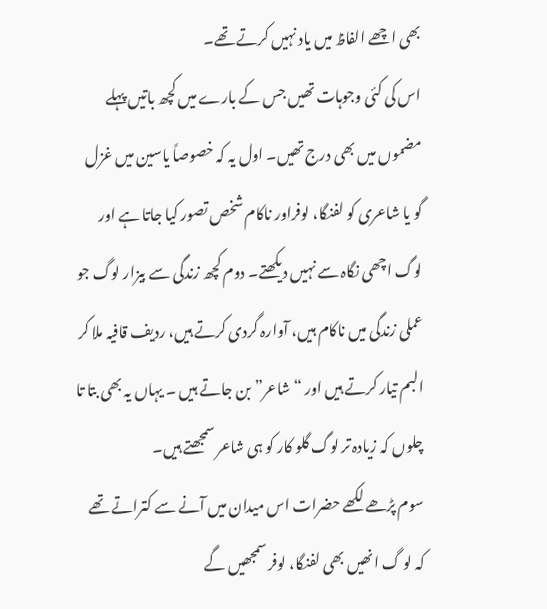بھی اچھے الفاظ میں یاد نہیں کرتے تھے۔
اس کی کئی وجوہات تھیں جس کے بارے میں کچھ باتیں پہلے مضموں میں بھی درج تھیں۔ اول یہ کہ خصوصاً یاسین میں غزل گو یا شاعری کو لفنگا، لوفراور ناکام شخص تصور کیا جاتا ہے اور لوگ اچھی نگاہ سے نہیں دیکھتے۔ دوم کچھ زندگی سے بیزار لوگ جو عملی زندگی میں ناکام ہیں، آوارہ گردی کرتے ہیں، ردیف قافیہ ملا کر البم تیار کرتے ہیں اور “شاعر” بن جاتے ہیں ۔ یہاں یہ بھی بتا تا چلوں کہ زیادہ تر لوگ گلو کار کو ہی شاعر سمجھتے ہیں۔
سوم پڑھے لکھے حضرات اس میدان میں آنے سے کتراتے تھے کہ لو گ انھیں بھی لفنگا، لوفر سمجھیں گے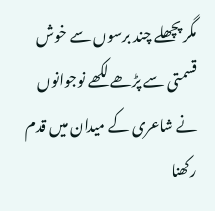مگر پچھلے چند برسوں سے خوش قسمتی سے پڑھے لکھے نوجوانوں نے شاعری کے میدان میں قدم رکھنا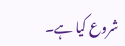شروع کیا ہے۔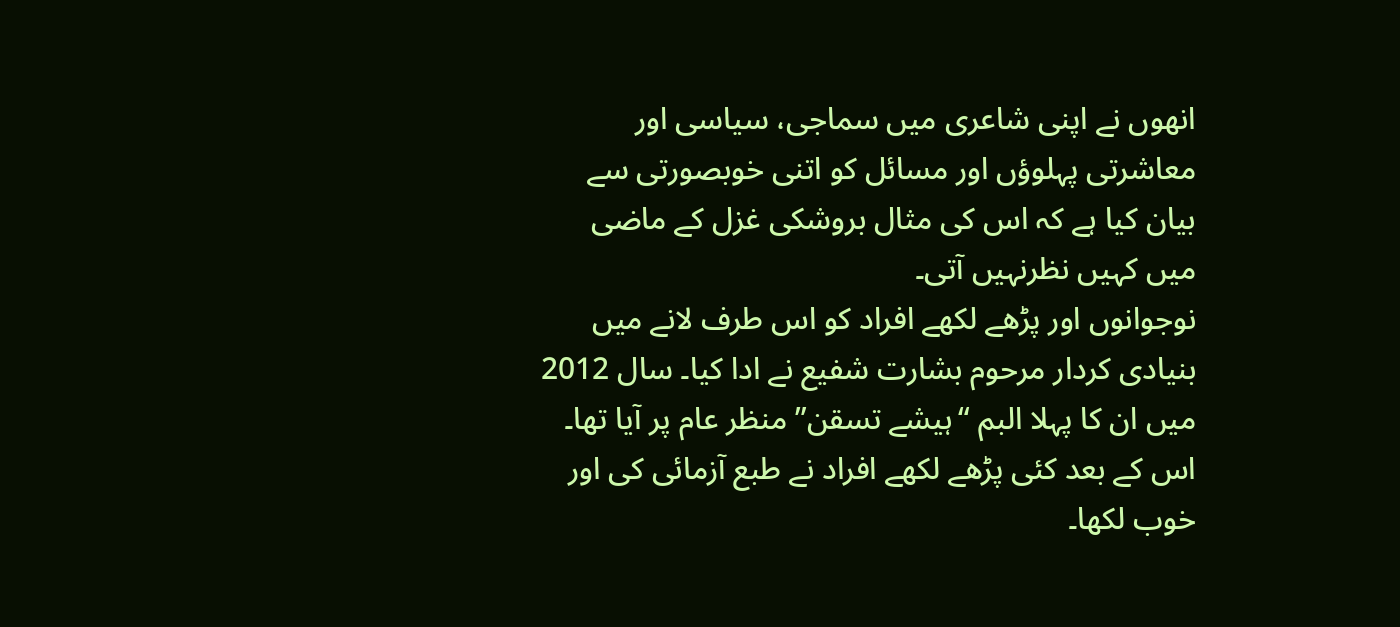انھوں نے اپنی شاعری میں سماجی، سیاسی اور معاشرتی پہلوؤں اور مسائل کو اتنی خوبصورتی سے بیان کیا ہے کہ اس کی مثال بروشکی غزل کے ماضی میں کہیں نظرنہیں آتی۔
نوجوانوں اور پڑھے لکھے افراد کو اس طرف لانے میں بنیادی کردار مرحوم بشارت شفیع نے ادا کیا۔ سال 2012 میں ان کا پہلا البم “ہیشے تسقن” منظر عام پر آیا تھا۔ اس کے بعد کئی پڑھے لکھے افراد نے طبع آزمائی کی اور خوب لکھا۔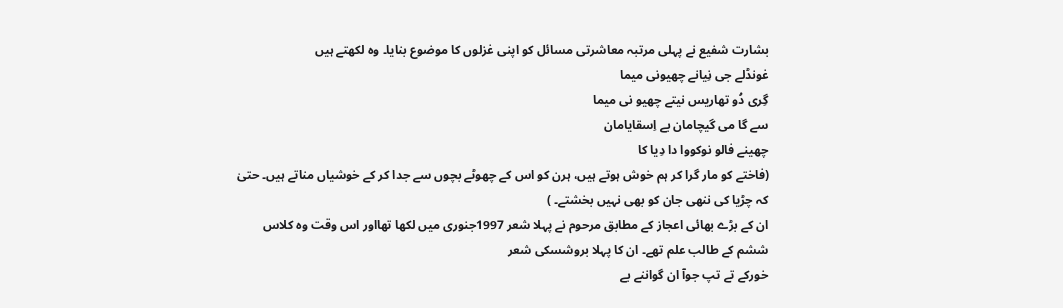بشارت شفیع نے پہلی مرتبہ معاشرتی مسائل کو اپنی غزلوں کا موضوع بنایا۔ وہ لکھتے ہیں
غونڈلے جی نِیانے چھیونی میما
گِری دُو تھاریس نیتے چھیو نی میما
سے گا می گیچامان بے اِسقایامان
چھینے فالو نوکووا دا دِیا کا
(فاختے کو مار گرا کر ہم خوش ہوتے ہیں، ہرن کو اس کے چھوٹے بچوں سے جدا کر کے خوشیاں مناتے ہیں۔ حتیٰ کہ چڑیا کی ننھی جان کو بھی نہیں بخشتے۔ )
ان کے بڑے بھائی اعجاز کے مطابق مرحوم نے پہلا شعر 1997جنوری میں لکھا تھااور اس وقت وہ کلاس ششم کے طالب علم تھے۔ ان کا پہلا بروشسکی شعر
خورکے تے تپ جوآ ان گواننے بے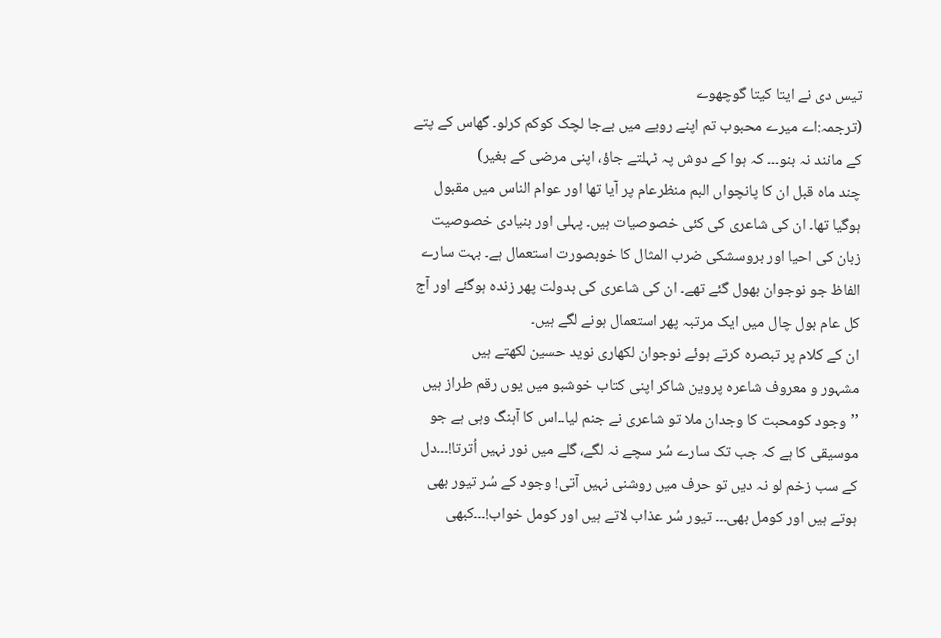تیس دی نے ایتا کیتا گوچھوے
(ترجمہ:اے میرے محبوب تم اپنے رویے میں بےجا لچک کوکم کرلو۔ گھاس کے پتے کے مانند نہ بنو۔۔۔ کہ ہوا کے دوش پہ ٹہلتے جاؤ، اپنی مرضی کے بغیر)
چند ماہ قبل ان کا پانچواں البم منظرعام پر آیا تھا اور عوام الناس میں مقبول ہوگیا تھا۔ ان کی شاعری کی کئی خصوصیات ہیں۔ پہلی اور بنیادی خصوصیت زبان کی احیا اور بروسشکی ضرب المثال کا خوبصورت استعمال ہے۔ بہت سارے الفاظ جو نوجوان بھول گئے تھے۔ ان کی شاعری کی بدولت پھر زندہ ہوگئے اور آج کل عام بول چال میں ایک مرتبہ پھر استعمال ہونے لگے ہیں۔
ان کے کلام پر تبصرہ کرتے ہوئے نوجوان لکھاری نوید حسین لکھتے ہیں
مشہور و معروف شاعرہ پروین شاکر اپنی کتاب خوشبو میں یوں رقم طراز ہیں ’’وجود کومحبت کا وجدان ملا تو شاعری نے جنم لیا۔۔اس کا آہنگ وہی ہے جو موسیقی کا ہے کہ جب تک سارے سُر سچے نہ لگے، گلے میں نور نہیں اُترتا!۔۔۔دل کے سب زخم لو نہ دیں تو حرف میں روشنی نہیں آتی! وجود کے سُر تیور بھی ہوتے ہیں اور کومل بھی۔۔۔ تیور سُر عذاب لاتے ہیں اور کومل خواب!۔۔۔کبھی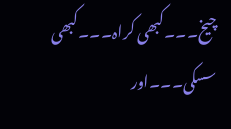چیخ۔۔۔کبھی کراہ۔۔۔کبھی سسکی۔۔۔اور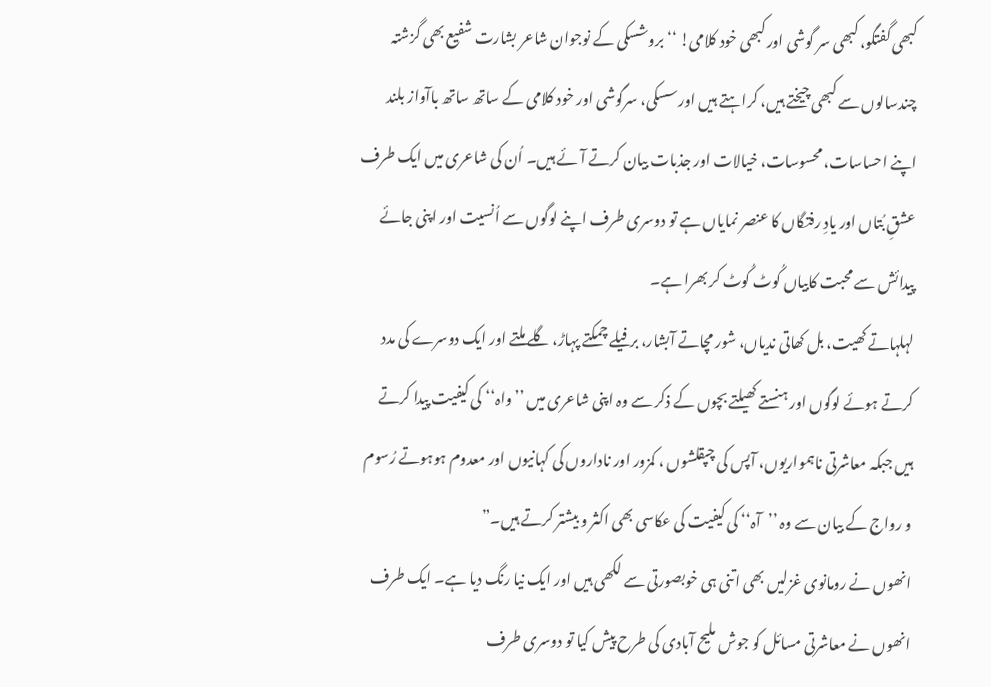کبھی گفتگو، کبھی سر گوشی اور کبھی خود کلامی! ‘‘ بروشسکی کے نوجوان شاعر بشارت شفیع بھی گزشتہ چندسالوں سے کبھی چیختے ہیں، کراہتے ہیں اور سسکی، سرگوشی اور خود کلامی کے ساتھ ساتھ باآواز بلند اپنے احساسات، محسوسات، خیالات اور جذبات بیان کرتے آئے ہیں۔ اُن کی شاعری میں ایک طرف عشقِ بُتاں اور یادِ رفتگاں کا عنصر نمایاں ہے تو دوسری طرف اپنے لوگوں سے اُنسیت اور اپنی جائے پیدائش سے محبت کابیاں کُوٹ کُوٹ کر بھرا ہے۔
لہلہاتے کھیت، بل کھاتی ندیاں، شور مچاتے آبشار، برفیلے چمکتے پہاڑ، گلے ملتے اور ایک دوسرے کی مدد کرتے ہوئے لوگوں اور ہنستے کھیلتے بچوں کے ذکر سے وہ اپنی شاعری میں ’’واہ‘‘ کی کیفیت پیدا کرتے ہیں جبکہ معاشرتی ناہمواریوں، آپس کی چپقلشوں ، کمزور اور ناداروں کی کہانیوں اور معدوم ہوہوتے رُسوم و رواج کے بیان سے وہ ’’آہ‘‘ کی کیفیت کی عکاسی بھی اکثر و بیشتر کرتے ہیں۔”
انھوں نے رومانوی غزلیں بھی اتنی ہی خوبصورتی سے لکھی ہیں اور ایک نیا رنگ دیا ہے۔ ایک طرف انھوں نے معاشرتی مسائل کو جوش ملیح آبادی کی طرح پیش کیا تو دوسری طرف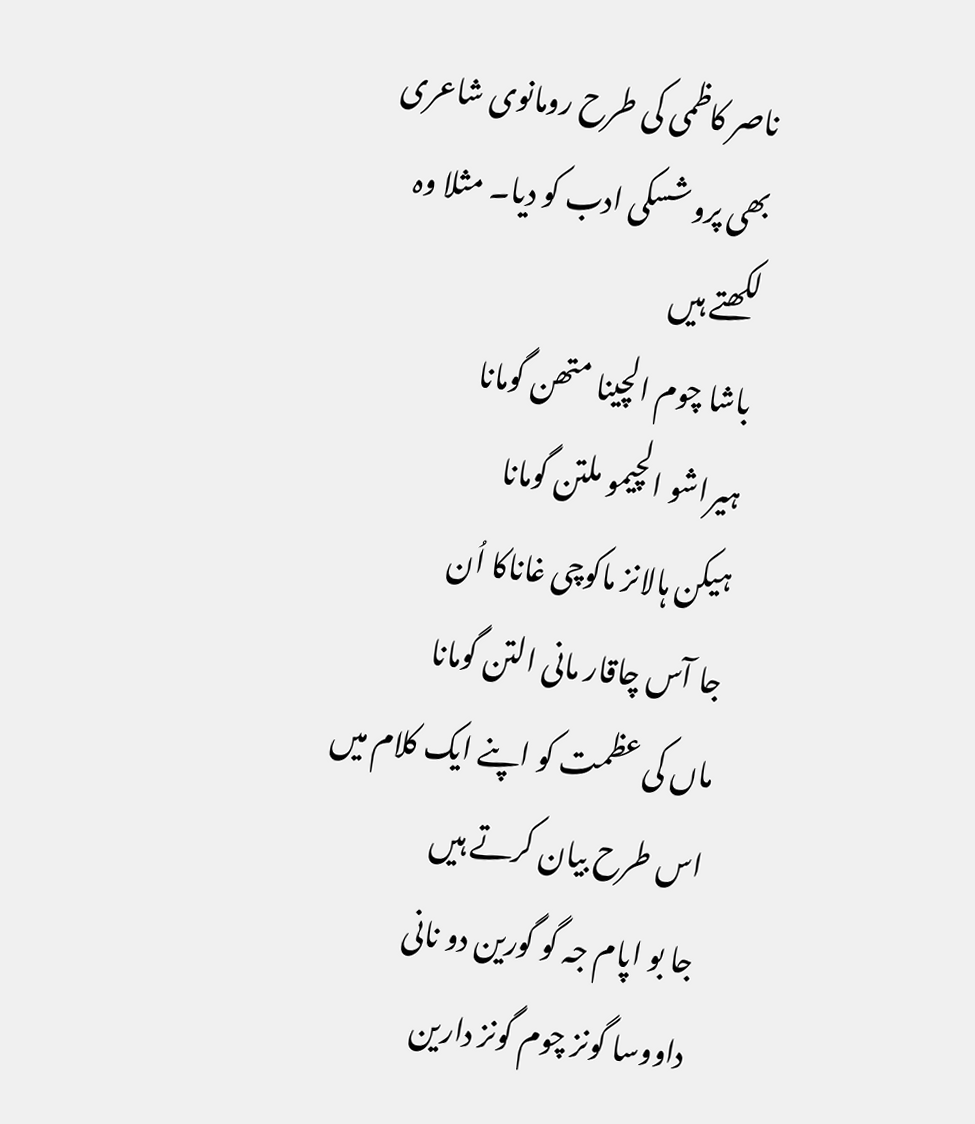ناصر کاظمی کی طرح رومانوی شاعری بھی پروشسکی ادب کو دیا۔ مثلا وہ لکھتے ہیں
باشا چوم الچینا متھن گومانا
ہیراشو الچیمو ملتن گومانا
ہیکن ہالانز ماکوچی غاناکا اُن
جا آس چاقار مانی التن گومانا
ماں کی عظمت کو اپنے ایک کلام میں اس طرح بیان کرتے ہیں
جا بو اپام جہ گو گورین دو نانی
داووسا گونز چوم گونز دارین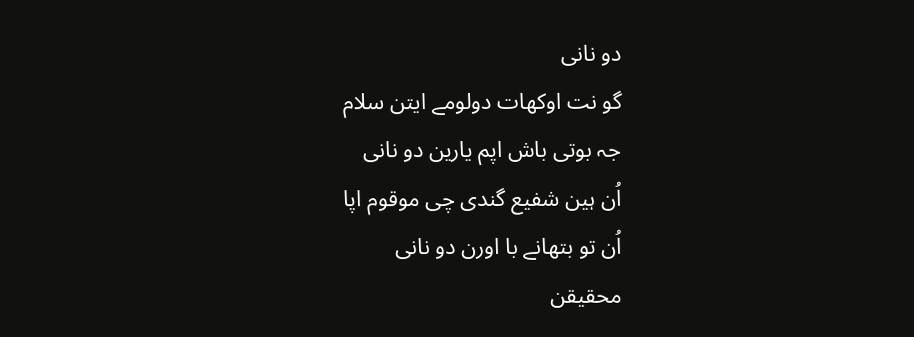دو نانی
گو نت اوکھات دولومے ایتن سلام
جہ بوتی باش اپم یارین دو نانی
اُن ہین شفیع گندی چی موقوم اپا
اُن تو بتھانے با اورن دو نانی
محقیقن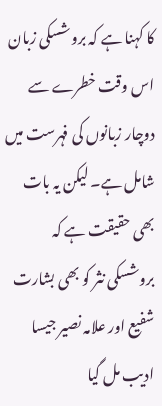کا کہنا ہے کہ بروشسکی زبان اس وقت خطرے سے دوچار زبانوں کی فہرست میں شامل ہے۔ لیکن یہ بات بھی حقیقت ہے کہ بروشسکی نثر کو بھی بشارت شفیع اور علامہ نصیر جیسا ادیب مل گیا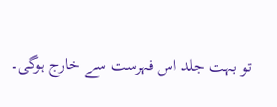تو بہت جلد اس فہرست سے خارج ہوگی۔